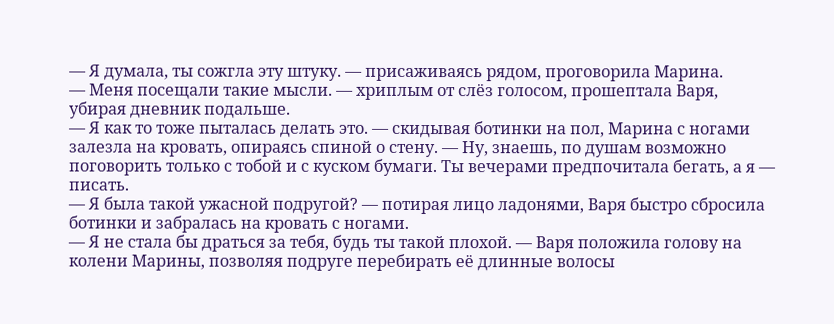— Я думала, ты сожгла эту штуку. — присаживаясь рядом, проговорила Марина.
— Меня посещали такие мысли. — хриплым от слёз голосом, прошептала Варя, убирая дневник подальше.
— Я как то тоже пыталась делать это. — скидывая ботинки на пол, Марина с ногами залезла на кровать, опираясь спиной о стену. — Ну, знаешь, по душам возможно поговорить только с тобой и с куском бумаги. Ты вечерами предпочитала бегать, а я — писать.
— Я была такой ужасной подругой? — потирая лицо ладонями, Варя быстро сбросила ботинки и забралась на кровать с ногами.
— Я не стала бы драться за тебя, будь ты такой плохой. — Варя положила голову на колени Марины, позволяя подруге перебирать её длинные волосы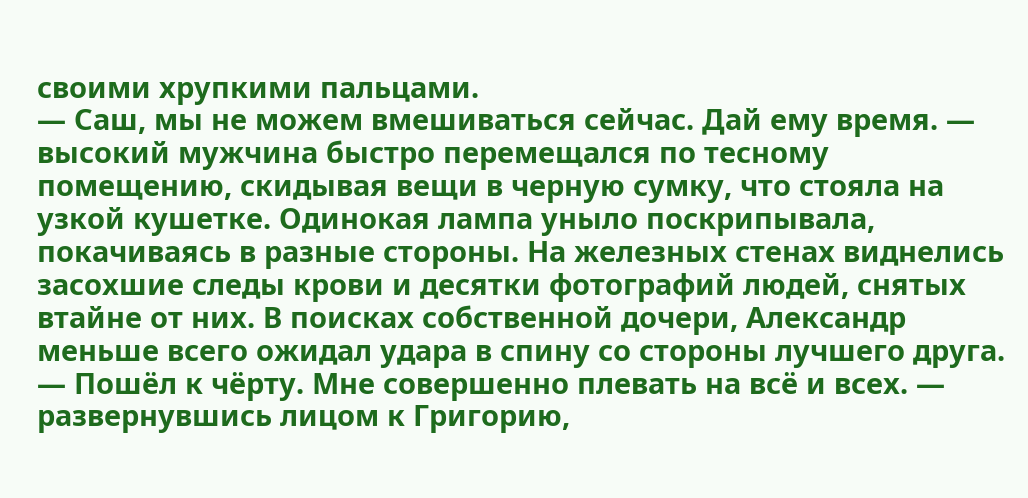своими хрупкими пальцами.
— Саш, мы не можем вмешиваться сейчас. Дай ему время. — высокий мужчина быстро перемещался по тесному помещению, скидывая вещи в черную сумку, что стояла на узкой кушетке. Одинокая лампа уныло поскрипывала, покачиваясь в разные стороны. На железных стенах виднелись засохшие следы крови и десятки фотографий людей, снятых втайне от них. В поисках собственной дочери, Александр меньше всего ожидал удара в спину со стороны лучшего друга.
— Пошёл к чёрту. Мне совершенно плевать на всё и всех. — развернувшись лицом к Григорию,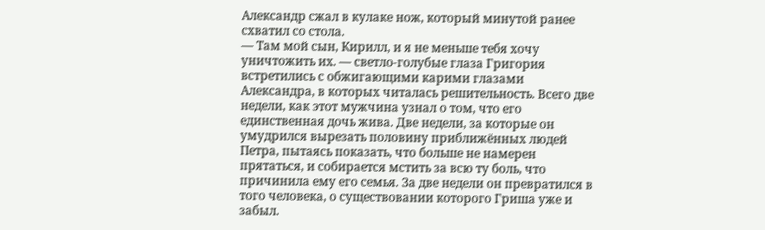Александр сжал в кулаке нож, который минутой ранее схватил со стола.
— Там мой сын, Кирилл, и я не меньше тебя хочу уничтожить их. — светло-голубые глаза Григория встретились с обжигающими карими глазами Александра, в которых читалась решительность. Всего две недели, как этот мужчина узнал о том, что его единственная дочь жива. Две недели, за которые он умудрился вырезать половину приближённых людей Петра, пытаясь показать, что больше не намерен прятаться, и собирается мстить за всю ту боль, что причинила ему его семья. За две недели он превратился в того человека, о существовании которого Гриша уже и забыл.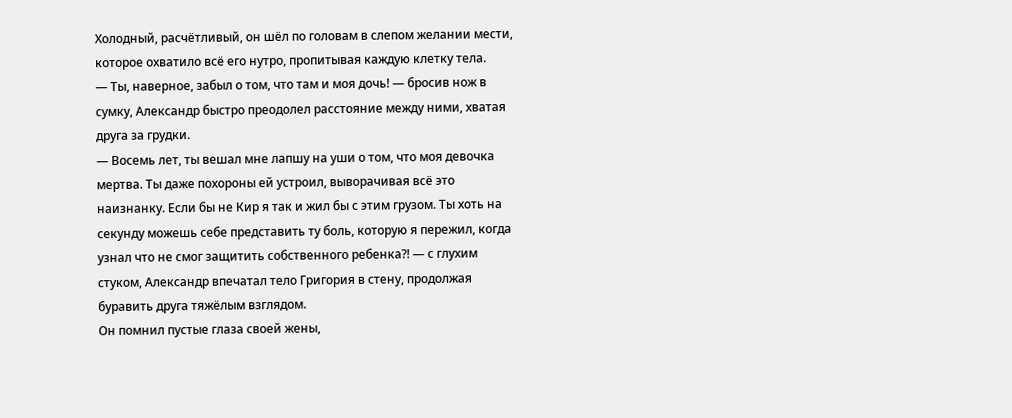Холодный, расчётливый, он шёл по головам в слепом желании мести, которое охватило всё его нутро, пропитывая каждую клетку тела.
— Ты, наверное, забыл о том, что там и моя дочь! — бросив нож в сумку, Александр быстро преодолел расстояние между ними, хватая друга за грудки.
— Восемь лет, ты вешал мне лапшу на уши о том, что моя девочка мертва. Ты даже похороны ей устроил, выворачивая всё это наизнанку. Если бы не Кир я так и жил бы с этим грузом. Ты хоть на секунду можешь себе представить ту боль, которую я пережил, когда узнал что не смог защитить собственного ребенка?! — с глухим стуком, Александр впечатал тело Григория в стену, продолжая буравить друга тяжёлым взглядом.
Он помнил пустые глаза своей жены,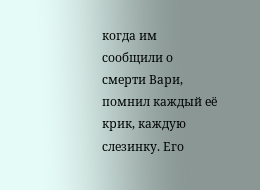когда им сообщили о смерти Вари, помнил каждый её крик, каждую слезинку. Его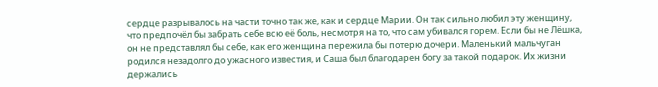сердце разрывалось на части точно так же, как и сердце Марии. Он так сильно любил эту женщину, что предпочёл бы забрать себе всю её боль, несмотря на то, что сам убивался горем. Если бы не Лёшка, он не представлял бы себе, как его женщина пережила бы потерю дочери. Маленький мальчуган родился незадолго до ужасного известия, и Саша был благодарен богу за такой подарок. Их жизни держались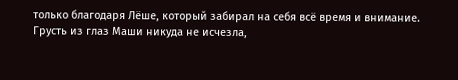только благодаря Лёше, который забирал на себя всё время и внимание. Грусть из глаз Маши никуда не исчезла,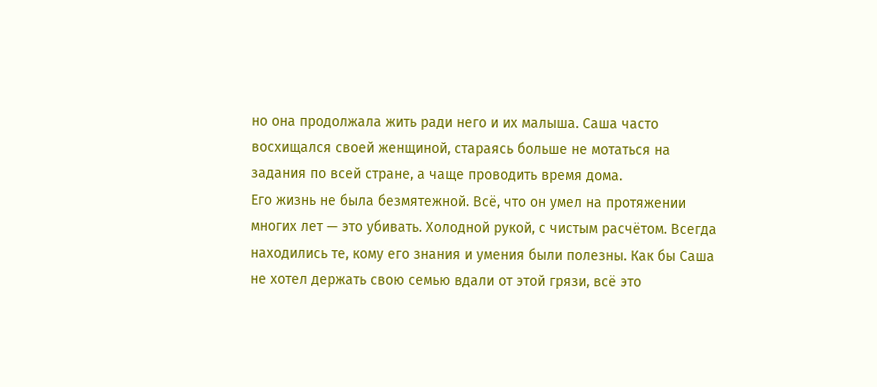но она продолжала жить ради него и их малыша. Саша часто восхищался своей женщиной, стараясь больше не мотаться на задания по всей стране, а чаще проводить время дома.
Его жизнь не была безмятежной. Всё, что он умел на протяжении многих лет — это убивать. Холодной рукой, с чистым расчётом. Всегда находились те, кому его знания и умения были полезны. Как бы Саша не хотел держать свою семью вдали от этой грязи, всё это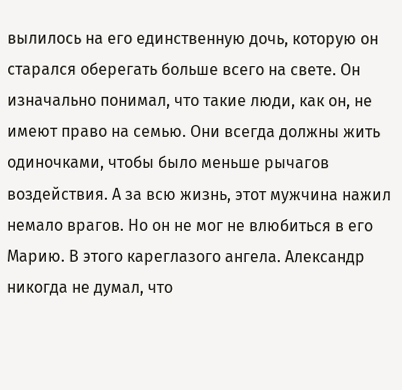вылилось на его единственную дочь, которую он старался оберегать больше всего на свете. Он изначально понимал, что такие люди, как он, не имеют право на семью. Они всегда должны жить одиночками, чтобы было меньше рычагов воздействия. А за всю жизнь, этот мужчина нажил немало врагов. Но он не мог не влюбиться в его Марию. В этого кареглазого ангела. Александр никогда не думал, что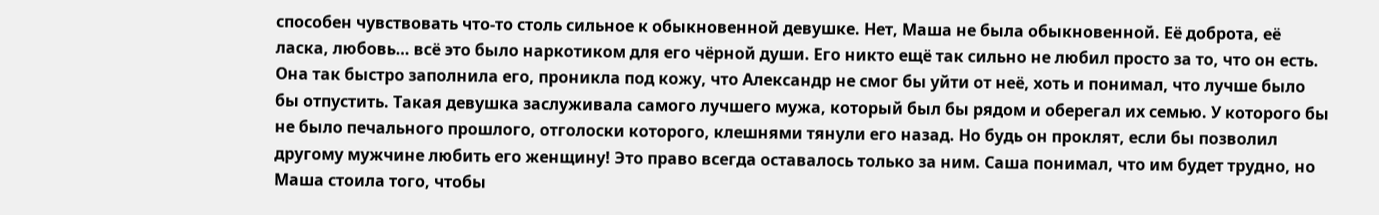способен чувствовать что-то столь сильное к обыкновенной девушке. Нет, Маша не была обыкновенной. Её доброта, её ласка, любовь… всё это было наркотиком для его чёрной души. Его никто ещё так сильно не любил просто за то, что он есть. Она так быстро заполнила его, проникла под кожу, что Александр не смог бы уйти от неё, хоть и понимал, что лучше было бы отпустить. Такая девушка заслуживала самого лучшего мужа, который был бы рядом и оберегал их семью. У которого бы не было печального прошлого, отголоски которого, клешнями тянули его назад. Но будь он проклят, если бы позволил другому мужчине любить его женщину! Это право всегда оставалось только за ним. Саша понимал, что им будет трудно, но Маша стоила того, чтобы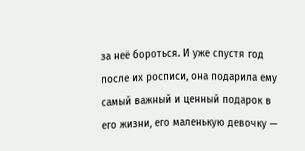за неё бороться. И уже спустя год после их росписи, она подарила ему самый важный и ценный подарок в его жизни, его маленькую девочку —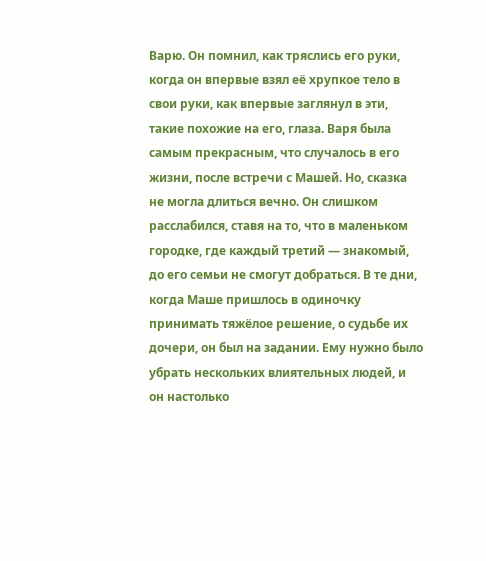Варю. Он помнил, как тряслись его руки, когда он впервые взял её хрупкое тело в свои руки, как впервые заглянул в эти, такие похожие на его, глаза. Варя была самым прекрасным, что случалось в его жизни, после встречи с Машей. Но, сказка не могла длиться вечно. Он слишком расслабился, ставя на то, что в маленьком городке, где каждый третий — знакомый, до его семьи не смогут добраться. В те дни, когда Маше пришлось в одиночку принимать тяжёлое решение, о судьбе их дочери, он был на задании. Ему нужно было убрать нескольких влиятельных людей, и он настолько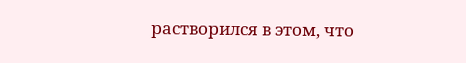растворился в этом, что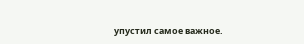упустил самое важное.